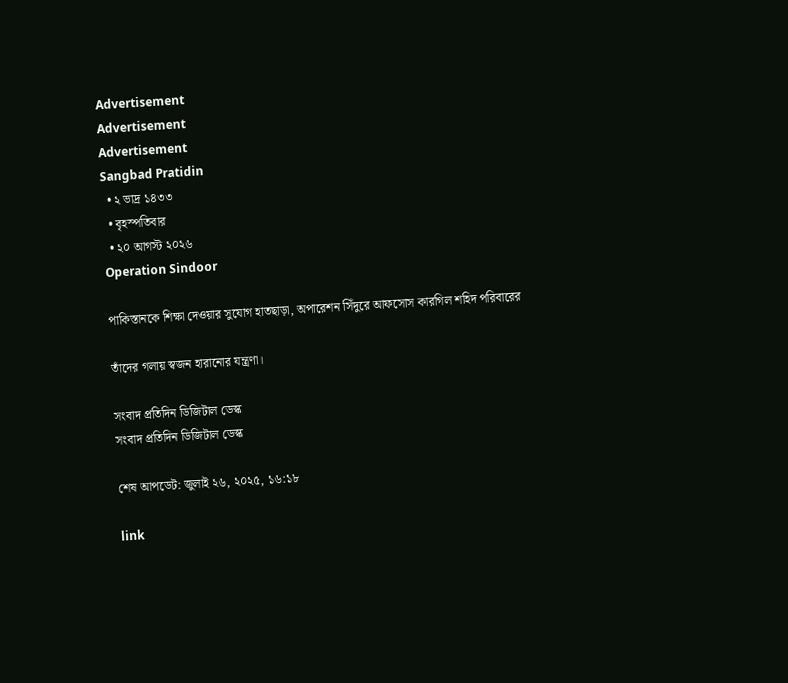Advertisement
Advertisement
Advertisement
Sangbad Pratidin
  • ২ ভাদ্র ১৪৩৩
  • বৃহস্পতিবার
  • ২০ আগস্ট ২০২৬
Operation Sindoor

পাকিস্তানকে শিক্ষা দেওয়ার সুযোগ হাতছাড়া, অপারেশন সিঁদুরে আফসোস কারগিল শহিদ পরিবারের

তাঁদের গলায় স্বজন হারানোর যন্ত্রণা।

সংবাদ প্রতিদিন ডিজিটাল ডেস্ক
সংবাদ প্রতিদিন ডিজিটাল ডেস্ক

শেষ আপডেট: জুলাই ২৬, ২০২৫, ১৬:১৮

link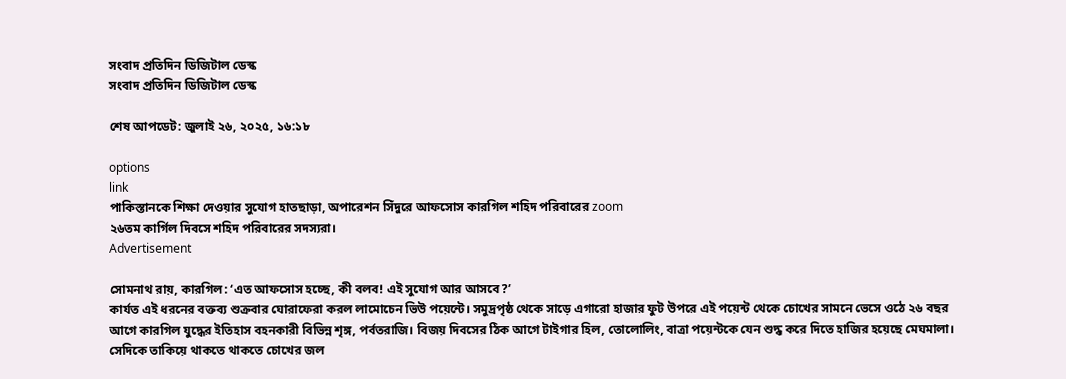সংবাদ প্রতিদিন ডিজিটাল ডেস্ক
সংবাদ প্রতিদিন ডিজিটাল ডেস্ক

শেষ আপডেট: জুলাই ২৬, ২০২৫, ১৬:১৮

options
link
পাকিস্তানকে শিক্ষা দেওয়ার সুযোগ হাতছাড়া, অপারেশন সিঁদুরে আফসোস কারগিল শহিদ পরিবারের zoom
২৬তম কার্গিল দিবসে শহিদ পরিবারের সদস্যরা।
Advertisement

সোমনাথ রায়, কারগিল: ‘এত আফসোস হচ্ছে, কী বলব! এই সুযোগ আর আসবে?’
কার্যত এই ধরনের বক্তব্য শুক্রবার ঘোরাফেরা করল লামোচেন ভিউ পয়েন্টে। সমুদ্রপৃষ্ঠ থেকে সাড়ে এগারো হাজার ফুট উপরে এই পয়েন্ট থেকে চোখের সামনে ভেসে ওঠে ২৬ বছর আগে কারগিল যুদ্ধের ইতিহাস বহনকারী বিভিন্ন শৃঙ্গ, পর্বতরাজি। বিজয় দিবসের ঠিক আগে টাইগার হিল, তোলোলিং, বাত্রা পয়েন্টকে যেন শুদ্ধ করে দিতে হাজির হয়েছে মেঘমালা। সেদিকে তাকিয়ে থাকতে থাকতে চোখের জল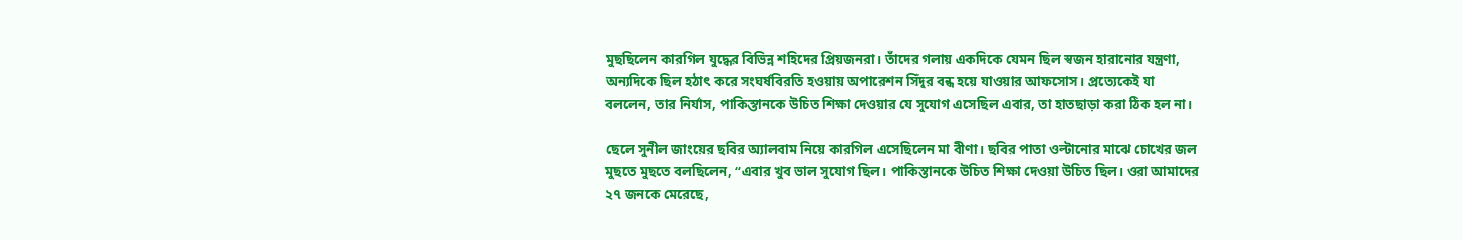মুছছিলেন কারগিল যুদ্ধের বিভিন্ন শহিদের প্রিয়জনরা। তাঁদের গলায় একদিকে যেমন ছিল স্বজন হারানোর যন্ত্রণা, অন্যদিকে ছিল হঠাৎ করে সংঘর্ষবিরতি হওয়ায় অপারেশন সিঁদুর বন্ধ হয়ে যাওয়ার আফসোস। প্রত্যেকেই যা বললেন, তার নির্যাস, পাকিস্তানকে উচিত শিক্ষা দেওয়ার যে সুযোগ এসেছিল এবার, তা হাতছাড়া করা ঠিক হল না।

ছেলে সুনীল জাংয়ের ছবির অ্যালবাম নিয়ে কারগিল এসেছিলেন মা বীণা। ছবির পাতা ওল্টানোর মাঝে চোখের জল মুছতে মুছতে বলছিলেন, “এবার খুব ভাল সুযোগ ছিল। পাকিস্তানকে উচিত শিক্ষা দেওয়া উচিত ছিল। ওরা আমাদের ২৭ জনকে মেরেছে,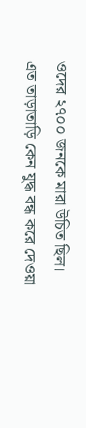ওদের ২৭০০ জনকে মারা উচিত ছিল। এত তাড়াতাড়ি কেন যুদ্ধ বন্ধ করে দেওয়া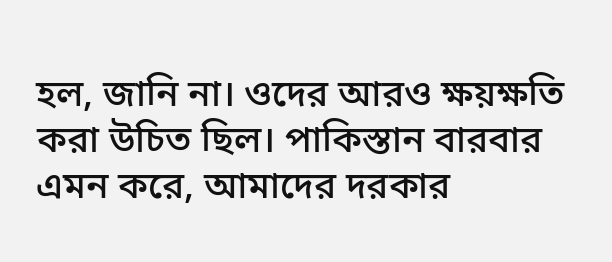হল, জানি না। ওদের আরও ক্ষয়ক্ষতি করা উচিত ছিল। পাকিস্তান বারবার এমন করে, আমাদের দরকার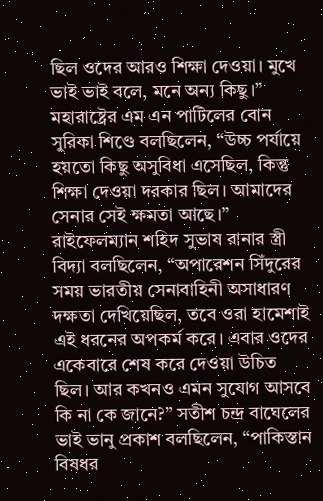ছিল ওদের আরও শিক্ষা দেওয়া। মুখে ভাই ভাই বলে, মনে অন্য কিছু।” মহারাষ্ট্রের এম এন পাটিলের বোন সুরিকা শিণ্ডে বলছিলেন, “উচ্চ পর্যায়ে হয়তো কিছু অসুবিধা এসেছিল, কিন্তু শিক্ষা দেওয়া দরকার ছিল। আমাদের সেনার সেই ক্ষমতা আছে।” রাইফেলম্যান শহিদ সুভাষ রানার স্ত্রী বিদ্যা বলছিলেন, “অপারেশন সিঁদুরের সময় ভারতীয় সেনাবাহিনী অসাধারণ দক্ষতা দেখিয়েছিল, তবে ওরা হামেশাই এই ধরনের অপকর্ম করে। এবার ওদের একেবারে শেষ করে দেওয়া উচিত ছিল। আর কখনও এমন সুযোগ আসবে কি না কে জানে?” সতীশ চন্দ্র বাঘেলের ভাই ভানু প্রকাশ বলছিলেন, “পাকিস্তান বিষধর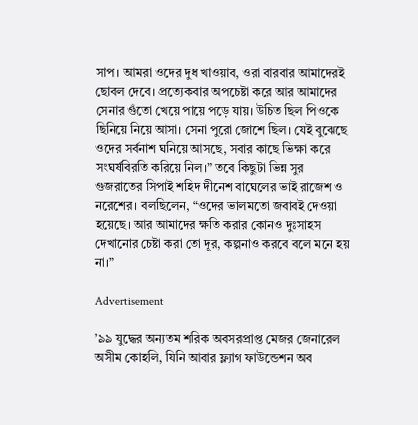সাপ। আমরা ওদের দুধ খাওয়াব, ওরা বারবার আমাদেরই ছোবল দেবে। প্রত্যেকবার অপচেষ্টা করে আর আমাদের সেনার গুঁতো খেয়ে পায়ে পড়ে যায়। উচিত ছিল পিওকে ছিনিয়ে নিয়ে আসা। সেনা পুরো জোশে ছিল। যেই বুঝেছে ওদের সর্বনাশ ঘনিয়ে আসছে, সবার কাছে ভিক্ষা করে সংঘর্ষবিরতি করিয়ে নিল।” তবে কিছুটা ভিন্ন সুর গুজরাতের সিপাই শহিদ দীনেশ বাঘেলের ভাই রাজেশ ও নরেশের। বলছিলেন, “ওদের ভালমতো জবাবই দেওয়া হয়েছে। আর আমাদের ক্ষতি করার কোনও দুঃসাহস দেখানোর চেষ্টা করা তো দূর, কল্পনাও করবে বলে মনে হয় না।”

Advertisement

’৯৯ যুদ্ধের অন্যতম শরিক অবসরপ্রাপ্ত মেজর জেনারেল অসীম কোহলি, যিনি আবার ফ্ল্যাগ ফাউন্ডেশন অব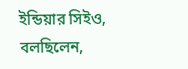ইন্ডিয়ার সিইও, বলছিলেন,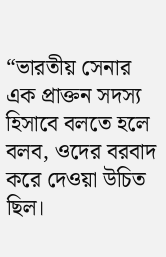“ভারতীয় সেনার এক প্রাক্তন সদস্য হিসাবে বলতে হলে বলব, ওদের বরবাদ করে দেওয়া উচিত ছিল।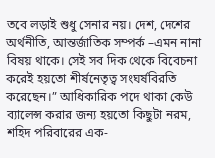তবে লড়াই শুধু সেনার নয়। দেশ, দেশের অর্থনীতি, আন্তর্জাতিক সম্পর্ক –এমন নানা বিষয় থাকে। সেই সব দিক থেকে বিবেচনা করেই হয়তো শীর্ষনেতৃত্ব সংঘর্ষবিরতি করেছেন।” আধিকারিক পদে থাকা কেউ ব্যালেন্স করার জন্য হয়তো কিছুটা নরম, শহিদ পরিবারের এক-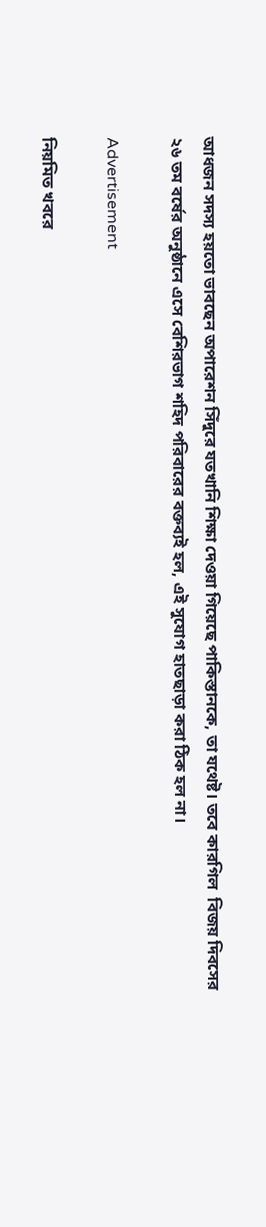আধজন সদস্য হয়তো ভাবছেন অপারেশন সিঁদুরে যতখানি শিক্ষা দেওয়া গিয়েছে পাকিস্তানকে, তা যথেষ্ট। তবে কারগিল  বিজয় দিবসের ২৬ তম বর্ষের অনুষ্ঠানে এসে বেশিরভাগ শহিদ পরিবারের বক্তব্যই হল, এই সুযোগ হাতছাড়া করা ঠিক হল না।

Advertisement

নিয়মিত খবরে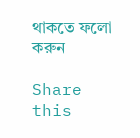থাকতে ফলো করুন

Share this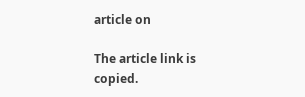article on

The article link is copied.